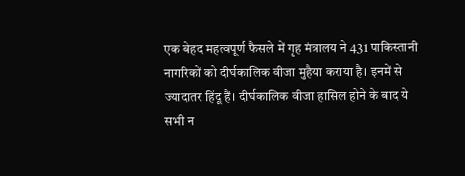एक बेहद महत्वपूर्ण फैसले में गृह मंत्रालय ने 431 पाकिस्तानी नागरिकों को दीर्घकालिक वीजा मुहैया कराया है। इनमें से ज्यादातर हिंदू हैं। दीर्घकालिक वीजा हासिल होने के बाद ये सभी न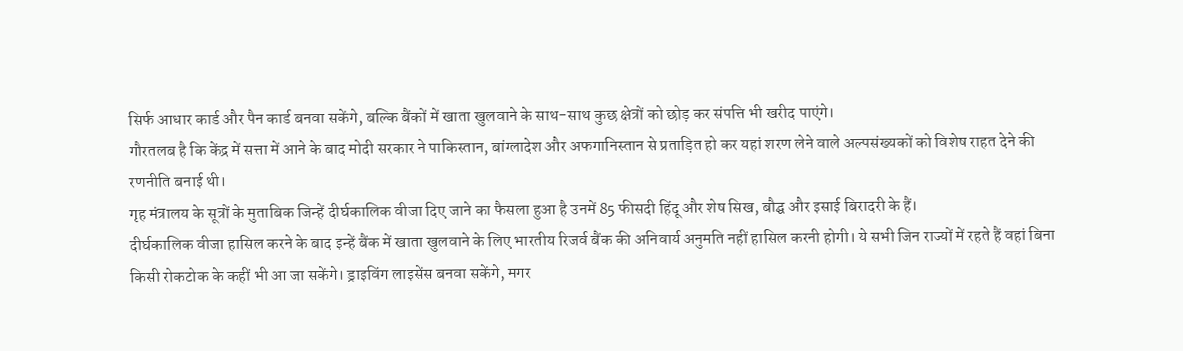सिर्फ आधार कार्ड और पैन कार्ड बनवा सकेंगे, बल्कि बैंकों में खाता खुलवाने के साथ-साथ कुछ क्षेत्रों को छोड़ कर संपत्ति भी खरीद पाएंगे।
गौरतलब है कि केंद्र में सत्ता में आने के बाद मोदी सरकार ने पाकिस्तान, बांग्लादेश और अफगानिस्तान से प्रताड़ित हो कर यहां शरण लेने वाले अल्पसंख्यकों को विशेष राहत देने की रणनीति बनाई थी।
गृह मंत्रालय के सूत्रों के मुताबिक जिन्हें दीर्घकालिक वीजा दिए जाने का फैसला हुआ है उनमें 85 फीसदी हिंदू और शेष सिख, बौद्घ और इसाई बिरादरी के हैं।
दीर्घकालिक वीजा हासिल करने के बाद इन्हें बैंक में खाता खुलवाने के लिए भारतीय रिजर्व बैंक की अनिवार्य अनुमति नहीं हासिल करनी होगी। ये सभी जिन राज्यों में रहते हैं वहां बिना किसी रोकटोक के कहीं भी आ जा सकेंगे। ड्राइविंग लाइसेंस बनवा सकेंगे, मगर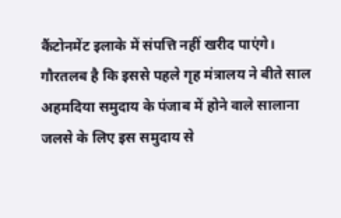कैंटोनमेंट इलाके में संपत्ति नहीं खरीद पाएंगे।
गौरतलब है कि इससे पहले गृह मंत्रालय ने बीते साल अहमदिया समुदाय के पंजाब में होने वाले सालाना जलसे के लिए इस समुदाय से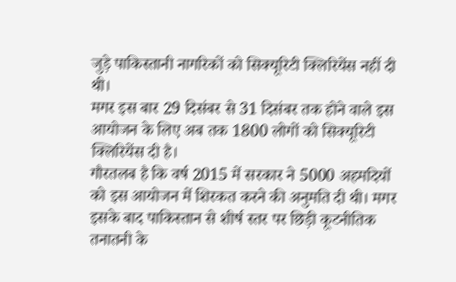जुड़े पाकिस्तानी नागरिकों को सिक्यूरिटी क्लिरियेंस नहीं दी थी।
मगर इस बार 29 दिसंबर से 31 दिसंबर तक होने वाले इस आयोजन के लिए अब तक 1800 लोगों को सिक्यूरिटी क्लिरियेंस दी है।
गौरतलब है कि वर्ष 2015 में सरकार ने 5000 अहमदियों को इस आयोजन में शिरकत करने की अनुमति दी थी। मगर इसके बाद पाकिस्तान से शीर्ष स्तर पर छिड़ी कूटनीतिक तनातनी के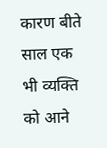कारण बीते साल एक भी व्यक्ति को आने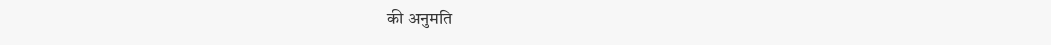की अनुमति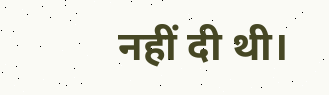नहीं दी थी।